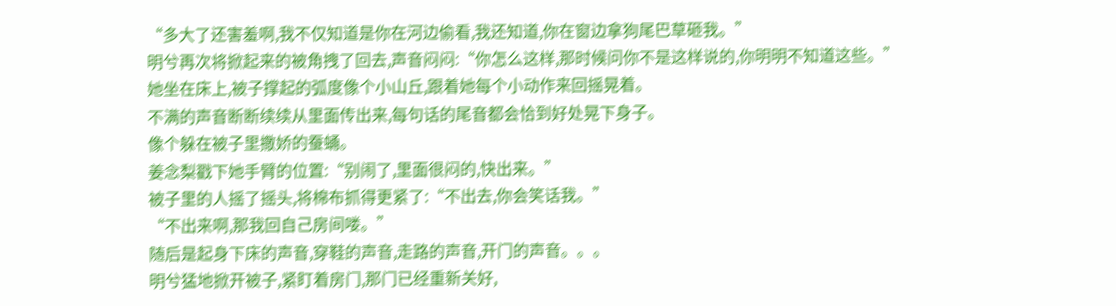“多大了还害羞啊,我不仅知道是你在河边偷看,我还知道,你在窗边拿狗尾巴草砸我。”
明兮再次将掀起来的被角拽了回去,声音闷闷:“你怎么这样,那时候问你不是这样说的,你明明不知道这些。”
她坐在床上,被子撑起的弧度像个小山丘,跟着她每个小动作来回摇晃着。
不满的声音断断续续从里面传出来,每句话的尾音都会恰到好处晃下身子。
像个躲在被子里撒娇的蚕蛹。
姜念梨戳下她手臂的位置:“别闹了,里面很闷的,快出来。”
被子里的人摇了摇头,将棉布抓得更紧了:“不出去,你会笑话我。”
“不出来啊,那我回自己房间喽。”
随后是起身下床的声音,穿鞋的声音,走路的声音,开门的声音。。。
明兮猛地掀开被子,紧盯着房门,那门已经重新关好,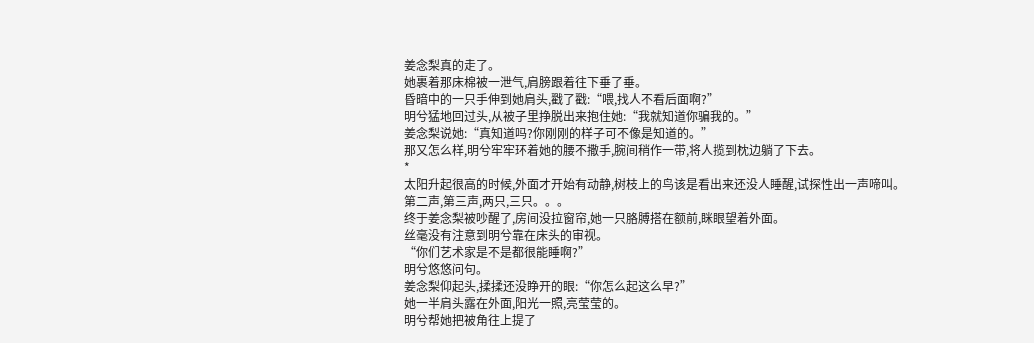姜念梨真的走了。
她裹着那床棉被一泄气,肩膀跟着往下垂了垂。
昏暗中的一只手伸到她肩头,戳了戳:“喂,找人不看后面啊?”
明兮猛地回过头,从被子里挣脱出来抱住她:“我就知道你骗我的。”
姜念梨说她:“真知道吗?你刚刚的样子可不像是知道的。”
那又怎么样,明兮牢牢环着她的腰不撒手,腕间稍作一带,将人揽到枕边躺了下去。
*
太阳升起很高的时候,外面才开始有动静,树枝上的鸟该是看出来还没人睡醒,试探性出一声啼叫。
第二声,第三声,两只,三只。。。
终于姜念梨被吵醒了,房间没拉窗帘,她一只胳膊搭在额前,眯眼望着外面。
丝毫没有注意到明兮靠在床头的审视。
“你们艺术家是不是都很能睡啊?”
明兮悠悠问句。
姜念梨仰起头,揉揉还没睁开的眼:“你怎么起这么早?”
她一半肩头露在外面,阳光一照,亮莹莹的。
明兮帮她把被角往上提了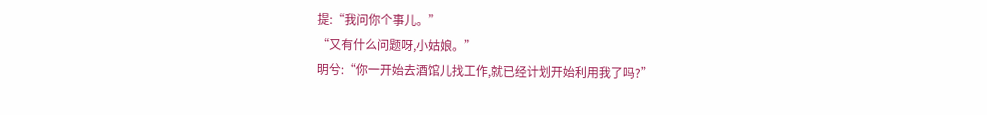提:“我问你个事儿。”
“又有什么问题呀,小姑娘。”
明兮:“你一开始去酒馆儿找工作,就已经计划开始利用我了吗?”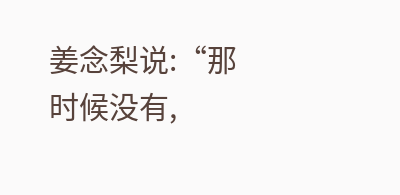姜念梨说:“那时候没有,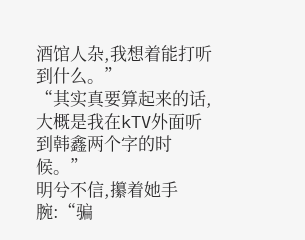酒馆人杂,我想着能打听到什么。”
“其实真要算起来的话,大概是我在kTV外面听到韩鑫两个字的时候。”
明兮不信,攥着她手腕:“骗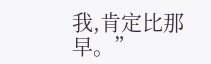我,肯定比那早。”